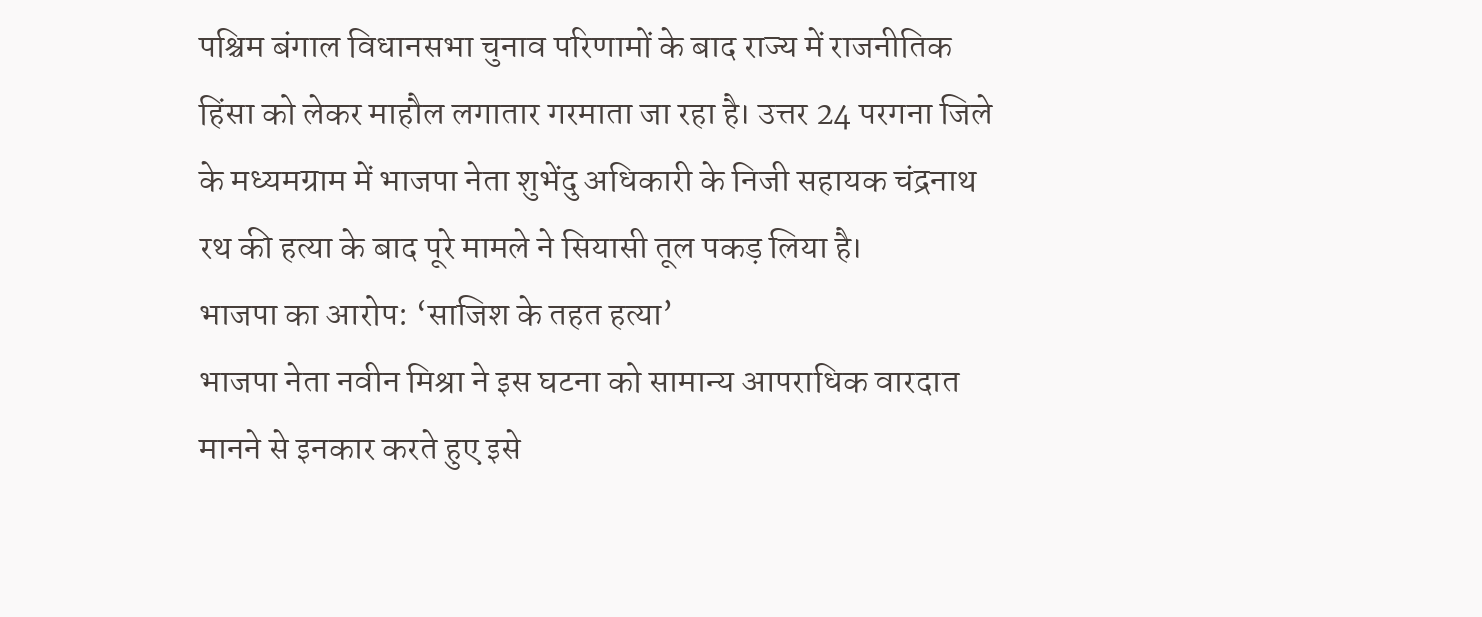पश्चिम बंगाल विधानसभा चुनाव परिणामों के बाद राज्य में राजनीतिक हिंसा को लेकर माहौल लगातार गरमाता जा रहा है। उत्तर 24 परगना जिले के मध्यमग्राम में भाजपा नेता शुभेंदु अधिकारी के निजी सहायक चंद्रनाथ रथ की हत्या के बाद पूरे मामले ने सियासी तूल पकड़ लिया है।
भाजपा का आरोप: ‘साजिश के तहत हत्या’
भाजपा नेता नवीन मिश्रा ने इस घटना को सामान्य आपराधिक वारदात मानने से इनकार करते हुए इसे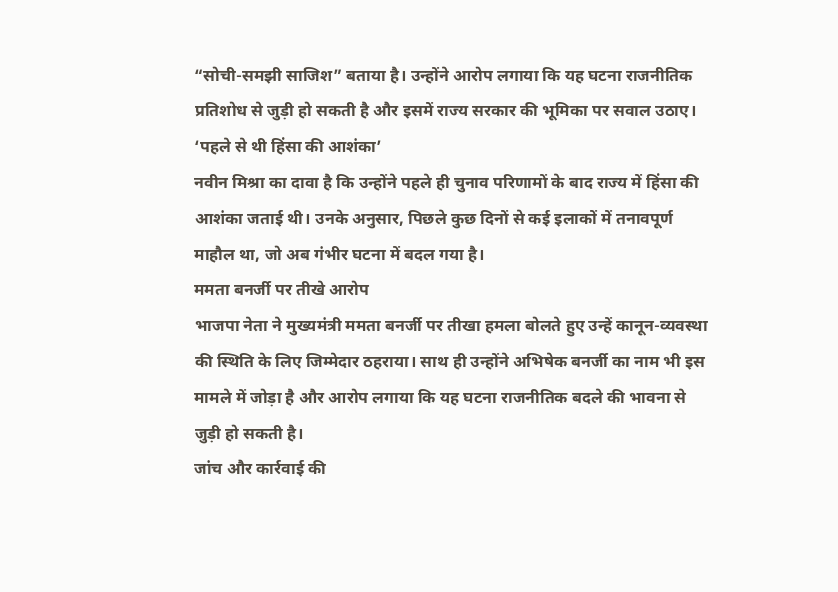“सोची-समझी साजिश” बताया है। उन्होंने आरोप लगाया कि यह घटना राजनीतिक प्रतिशोध से जुड़ी हो सकती है और इसमें राज्य सरकार की भूमिका पर सवाल उठाए।
‘पहले से थी हिंसा की आशंका’
नवीन मिश्रा का दावा है कि उन्होंने पहले ही चुनाव परिणामों के बाद राज्य में हिंसा की आशंका जताई थी। उनके अनुसार, पिछले कुछ दिनों से कई इलाकों में तनावपूर्ण माहौल था, जो अब गंभीर घटना में बदल गया है।
ममता बनर्जी पर तीखे आरोप
भाजपा नेता ने मुख्यमंत्री ममता बनर्जी पर तीखा हमला बोलते हुए उन्हें कानून-व्यवस्था की स्थिति के लिए जिम्मेदार ठहराया। साथ ही उन्होंने अभिषेक बनर्जी का नाम भी इस मामले में जोड़ा है और आरोप लगाया कि यह घटना राजनीतिक बदले की भावना से जुड़ी हो सकती है।
जांच और कार्रवाई की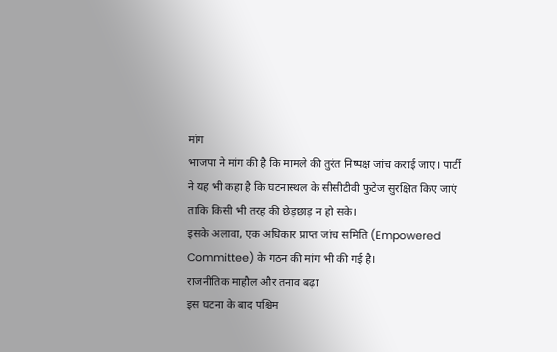मांग
भाजपा ने मांग की है कि मामले की तुरंत निष्पक्ष जांच कराई जाए। पार्टी ने यह भी कहा है कि घटनास्थल के सीसीटीवी फुटेज सुरक्षित किए जाएं ताकि किसी भी तरह की छेड़छाड़ न हो सके।
इसके अलावा, एक अधिकार प्राप्त जांच समिति (Empowered Committee) के गठन की मांग भी की गई है।
राजनीतिक माहौल और तनाव बढ़ा
इस घटना के बाद पश्चिम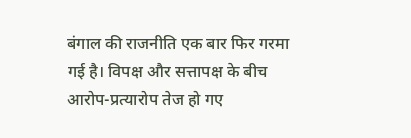बंगाल की राजनीति एक बार फिर गरमा गई है। विपक्ष और सत्तापक्ष के बीच आरोप-प्रत्यारोप तेज हो गए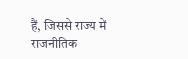हैं, जिससे राज्य में राजनीतिक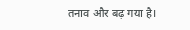तनाव और बढ़ गया है।